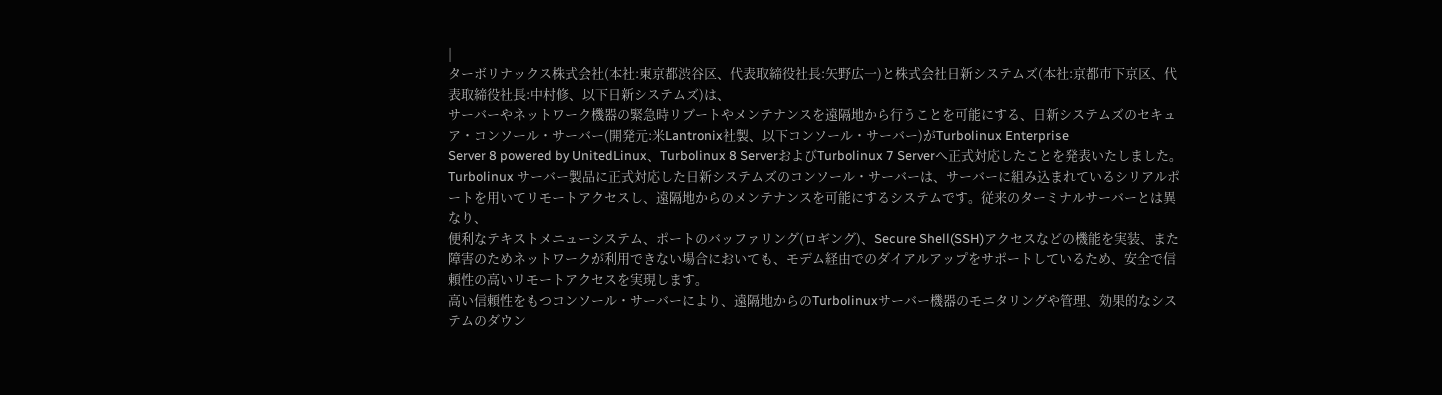|
ターボリナックス株式会社(本社:東京都渋谷区、代表取締役社長:矢野広一)と株式会社日新システムズ(本社:京都市下京区、代表取締役社長:中村修、以下日新システムズ)は、
サーバーやネットワーク機器の緊急時リブートやメンテナンスを遠隔地から行うことを可能にする、日新システムズのセキュア・コンソール・サーバー(開発元:米Lantronix社製、以下コンソール・サーバー)がTurbolinux Enterprise
Server 8 powered by UnitedLinux、Turbolinux 8 ServerおよびTurbolinux 7 Serverへ正式対応したことを発表いたしました。
Turbolinux サーバー製品に正式対応した日新システムズのコンソール・サーバーは、サーバーに組み込まれているシリアルポートを用いてリモートアクセスし、遠隔地からのメンテナンスを可能にするシステムです。従来のターミナルサーバーとは異なり、
便利なテキストメニューシステム、ポートのバッファリング(ロギング)、Secure Shell(SSH)アクセスなどの機能を実装、また障害のためネットワークが利用できない場合においても、モデム経由でのダイアルアップをサポートしているため、安全で信頼性の高いリモートアクセスを実現します。
高い信頼性をもつコンソール・サーバーにより、遠隔地からのTurbolinuxサーバー機器のモニタリングや管理、効果的なシステムのダウン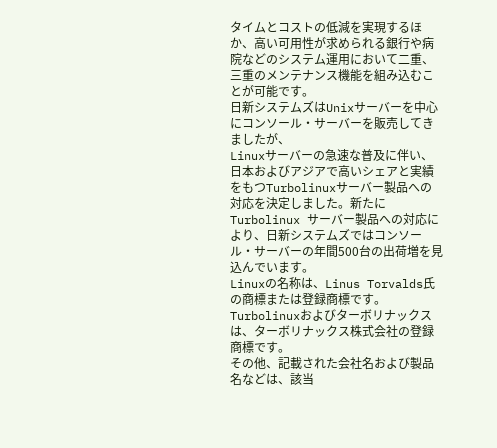タイムとコストの低減を実現するほか、高い可用性が求められる銀行や病院などのシステム運用において二重、三重のメンテナンス機能を組み込むことが可能です。
日新システムズはUnixサーバーを中心にコンソール・サーバーを販売してきましたが、
Linuxサーバーの急速な普及に伴い、日本およびアジアで高いシェアと実績をもつTurbolinuxサーバー製品への対応を決定しました。新たにTurbolinux サーバー製品への対応により、日新システムズではコンソール・サーバーの年間500台の出荷増を見込んでいます。
Linuxの名称は、Linus Torvalds氏の商標または登録商標です。
Turbolinuxおよびターボリナックスは、ターボリナックス株式会社の登録商標です。
その他、記載された会社名および製品名などは、該当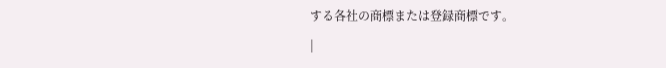する各社の商標または登録商標です。
|